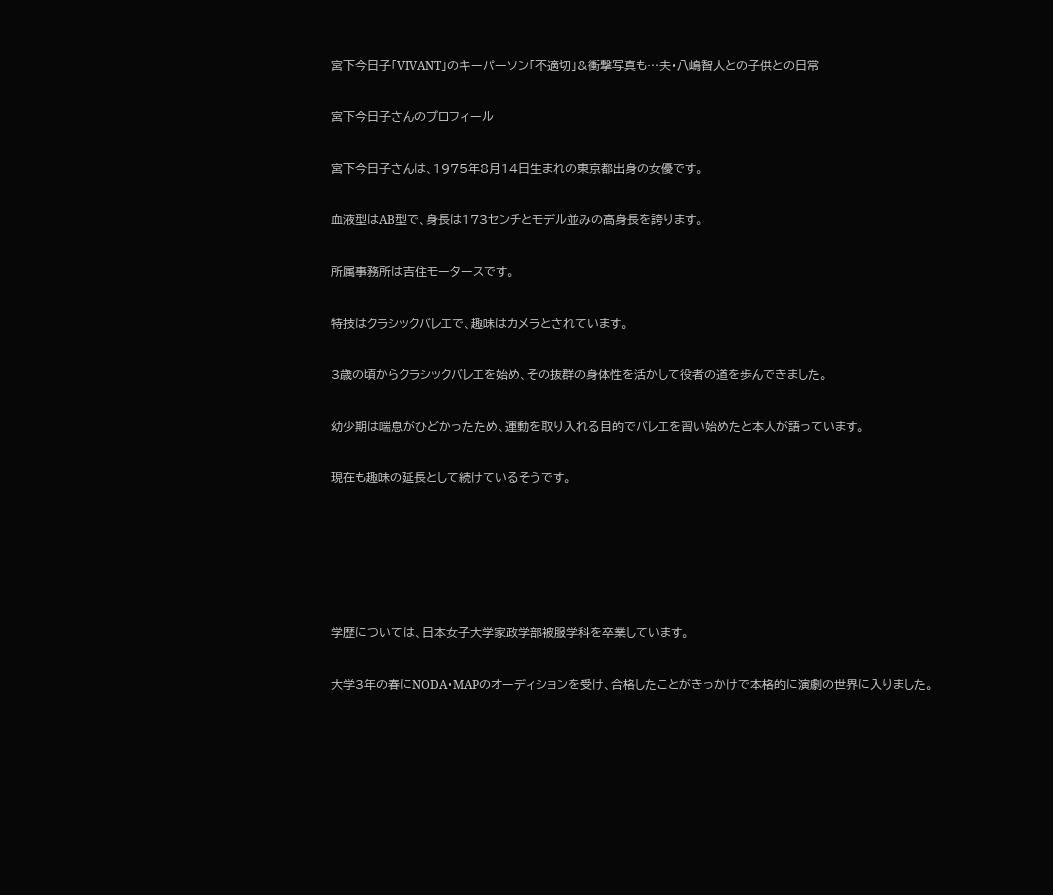宮下今日子「VIVANT」のキーパーソン「不適切」&衝撃写真も…夫・八嶋智人との子供との日常

宮下今日子さんのプロフィール

宮下今日子さんは、1975年8月14日生まれの東京都出身の女優です。

血液型はAB型で、身長は173センチとモデル並みの高身長を誇ります。

所属事務所は吉住モータースです。

特技はクラシックバレエで、趣味はカメラとされています。

3歳の頃からクラシックバレエを始め、その抜群の身体性を活かして役者の道を歩んできました。

幼少期は喘息がひどかったため、運動を取り入れる目的でバレエを習い始めたと本人が語っています。

現在も趣味の延長として続けているそうです。





学歴については、日本女子大学家政学部被服学科を卒業しています。

大学3年の春にNODA・MAPのオーディションを受け、合格したことがきっかけで本格的に演劇の世界に入りました。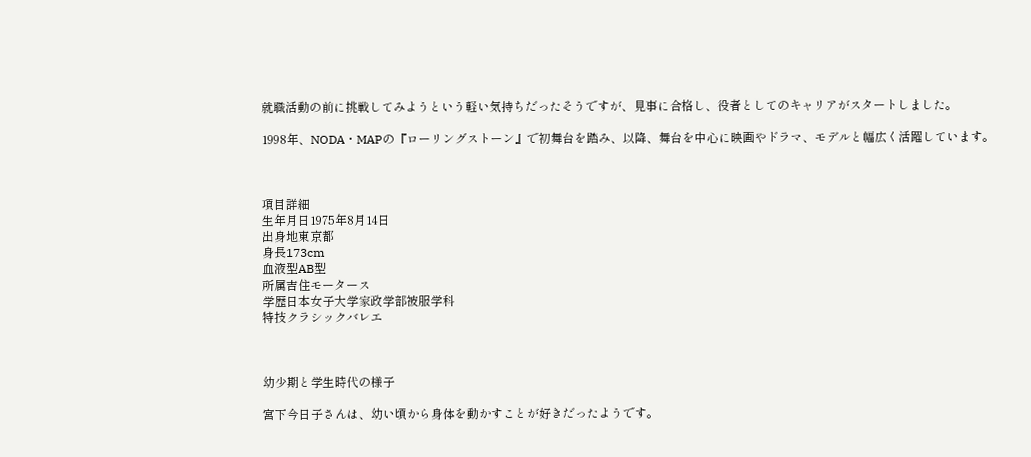就職活動の前に挑戦してみようという軽い気持ちだったそうですが、見事に合格し、役者としてのキャリアがスタートしました。

1998年、NODA・MAPの『ローリングストーン』で初舞台を踏み、以降、舞台を中心に映画やドラマ、モデルと幅広く活躍しています。



項目詳細
生年月日1975年8月14日
出身地東京都
身長173cm
血液型AB型
所属吉住モータース
学歴日本女子大学家政学部被服学科
特技クラシックバレエ



幼少期と学生時代の様子

宮下今日子さんは、幼い頃から身体を動かすことが好きだったようです。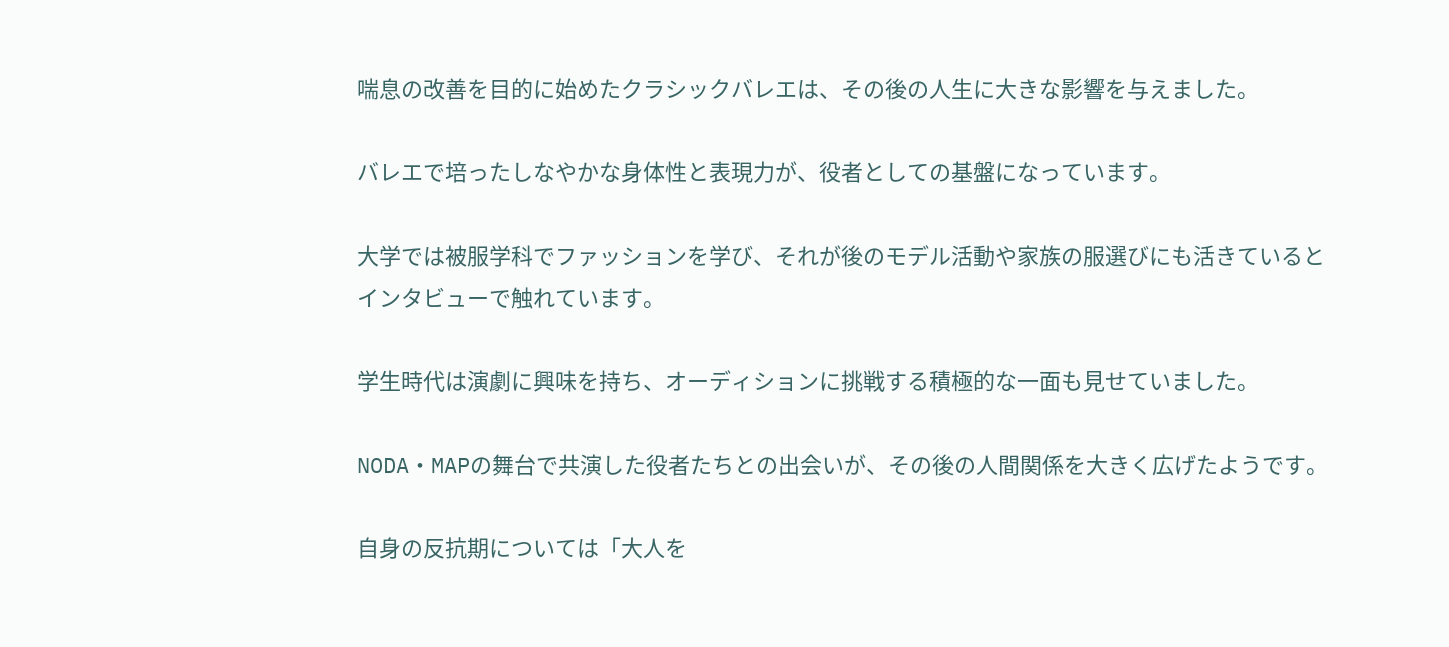喘息の改善を目的に始めたクラシックバレエは、その後の人生に大きな影響を与えました。

バレエで培ったしなやかな身体性と表現力が、役者としての基盤になっています。

大学では被服学科でファッションを学び、それが後のモデル活動や家族の服選びにも活きているとインタビューで触れています。

学生時代は演劇に興味を持ち、オーディションに挑戦する積極的な一面も見せていました。

NODA・MAPの舞台で共演した役者たちとの出会いが、その後の人間関係を大きく広げたようです。

自身の反抗期については「大人を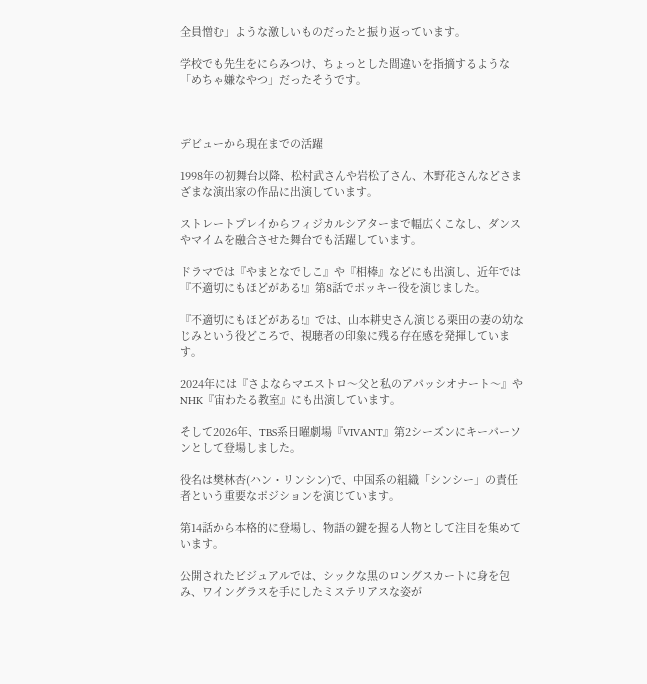全員憎む」ような激しいものだったと振り返っています。

学校でも先生をにらみつけ、ちょっとした間違いを指摘するような「めちゃ嫌なやつ」だったそうです。



デビューから現在までの活躍

1998年の初舞台以降、松村武さんや岩松了さん、木野花さんなどさまざまな演出家の作品に出演しています。

ストレートプレイからフィジカルシアターまで幅広くこなし、ダンスやマイムを融合させた舞台でも活躍しています。

ドラマでは『やまとなでしこ』や『相棒』などにも出演し、近年では『不適切にもほどがある!』第8話でポッキー役を演じました。

『不適切にもほどがある!』では、山本耕史さん演じる栗田の妻の幼なじみという役どころで、視聴者の印象に残る存在感を発揮しています。

2024年には『さよならマエストロ〜父と私のアパッシオナート〜』やNHK『宙わたる教室』にも出演しています。

そして2026年、TBS系日曜劇場『VIVANT』第2シーズンにキーパーソンとして登場しました。

役名は樊林杏(ハン・リンシン)で、中国系の組織「シンシー」の責任者という重要なポジションを演じています。

第14話から本格的に登場し、物語の鍵を握る人物として注目を集めています。

公開されたビジュアルでは、シックな黒のロングスカートに身を包み、ワイングラスを手にしたミステリアスな姿が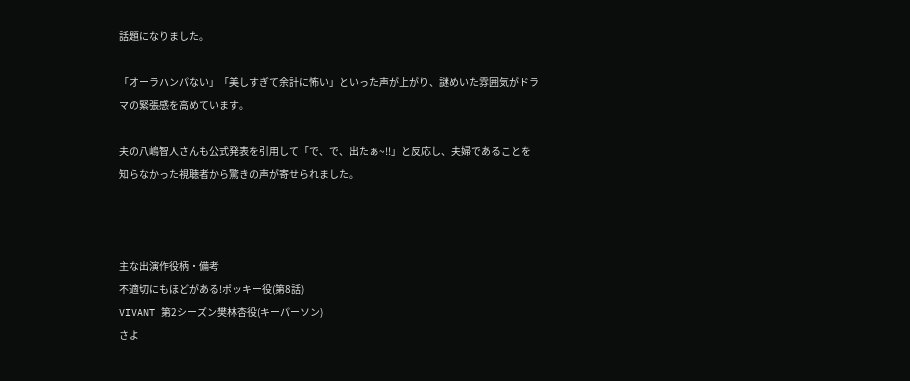話題になりました。

「オーラハンパない」「美しすぎて余計に怖い」といった声が上がり、謎めいた雰囲気がドラマの緊張感を高めています。

夫の八嶋智人さんも公式発表を引用して「で、で、出たぁ~!!」と反応し、夫婦であることを知らなかった視聴者から驚きの声が寄せられました。



主な出演作役柄・備考
不適切にもほどがある!ポッキー役(第8話)
VIVANT 第2シーズン樊林杏役(キーパーソン)
さよ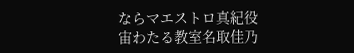ならマエストロ真紀役
宙わたる教室名取佳乃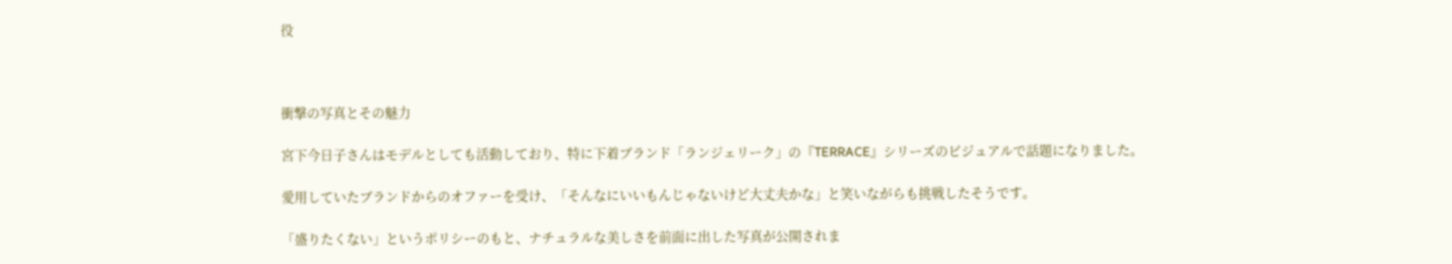役



衝撃の写真とその魅力

宮下今日子さんはモデルとしても活動しており、特に下着ブランド「ランジェリーク」の『TERRACE』シリーズのビジュアルで話題になりました。

愛用していたブランドからのオファーを受け、「そんなにいいもんじゃないけど大丈夫かな」と笑いながらも挑戦したそうです。

「盛りたくない」というポリシーのもと、ナチュラルな美しさを前面に出した写真が公開されま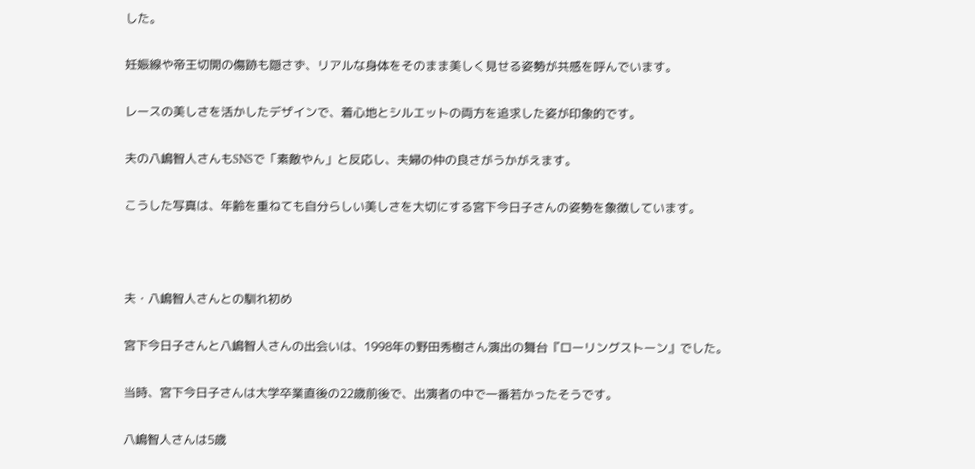した。

妊娠線や帝王切開の傷跡も隠さず、リアルな身体をそのまま美しく見せる姿勢が共感を呼んでいます。

レースの美しさを活かしたデザインで、着心地とシルエットの両方を追求した姿が印象的です。

夫の八嶋智人さんもSNSで「素敵やん」と反応し、夫婦の仲の良さがうかがえます。

こうした写真は、年齢を重ねても自分らしい美しさを大切にする宮下今日子さんの姿勢を象徴しています。



夫・八嶋智人さんとの馴れ初め

宮下今日子さんと八嶋智人さんの出会いは、1998年の野田秀樹さん演出の舞台『ローリングストーン』でした。

当時、宮下今日子さんは大学卒業直後の22歳前後で、出演者の中で一番若かったそうです。

八嶋智人さんは5歳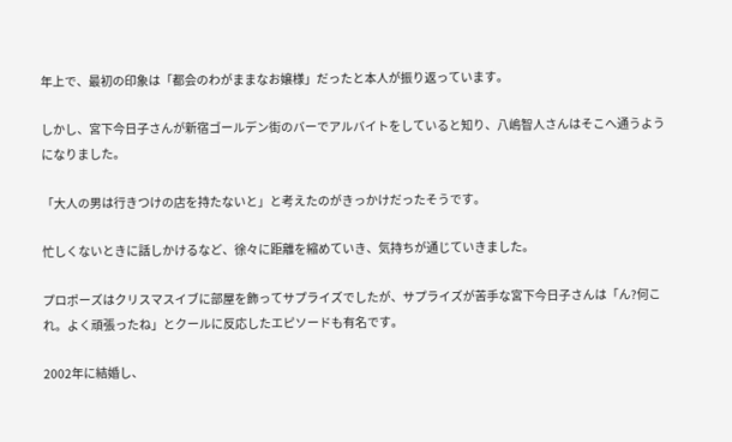年上で、最初の印象は「都会のわがままなお嬢様」だったと本人が振り返っています。

しかし、宮下今日子さんが新宿ゴールデン街のバーでアルバイトをしていると知り、八嶋智人さんはそこへ通うようになりました。

「大人の男は行きつけの店を持たないと」と考えたのがきっかけだったそうです。

忙しくないときに話しかけるなど、徐々に距離を縮めていき、気持ちが通じていきました。

プロポーズはクリスマスイブに部屋を飾ってサプライズでしたが、サプライズが苦手な宮下今日子さんは「ん?何これ。よく頑張ったね」とクールに反応したエピソードも有名です。

2002年に結婚し、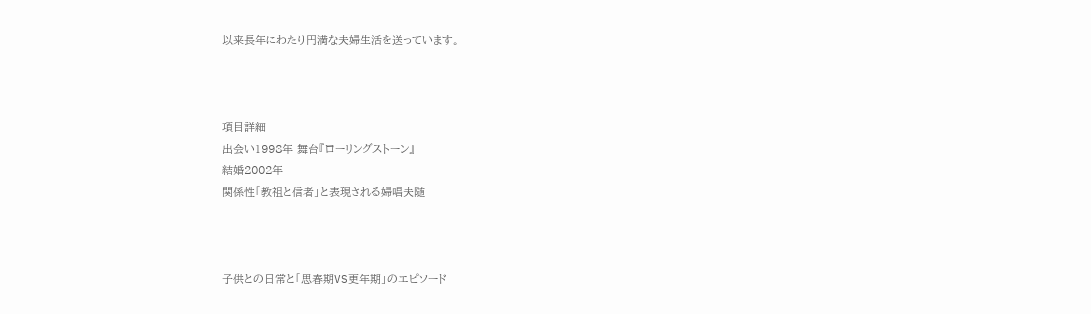以来長年にわたり円満な夫婦生活を送っています。



項目詳細
出会い1998年 舞台『ローリングストーン』
結婚2002年
関係性「教祖と信者」と表現される婦唱夫随



子供との日常と「思春期VS更年期」のエピソード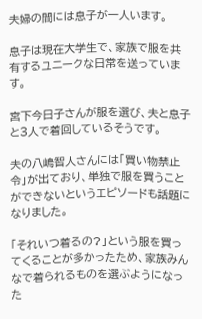夫婦の間には息子が一人います。

息子は現在大学生で、家族で服を共有するユニークな日常を送っています。

宮下今日子さんが服を選び、夫と息子と3人で着回しているそうです。

夫の八嶋智人さんには「買い物禁止令」が出ており、単独で服を買うことができないというエピソードも話題になりました。

「それいつ着るの?」という服を買ってくることが多かったため、家族みんなで着られるものを選ぶようになった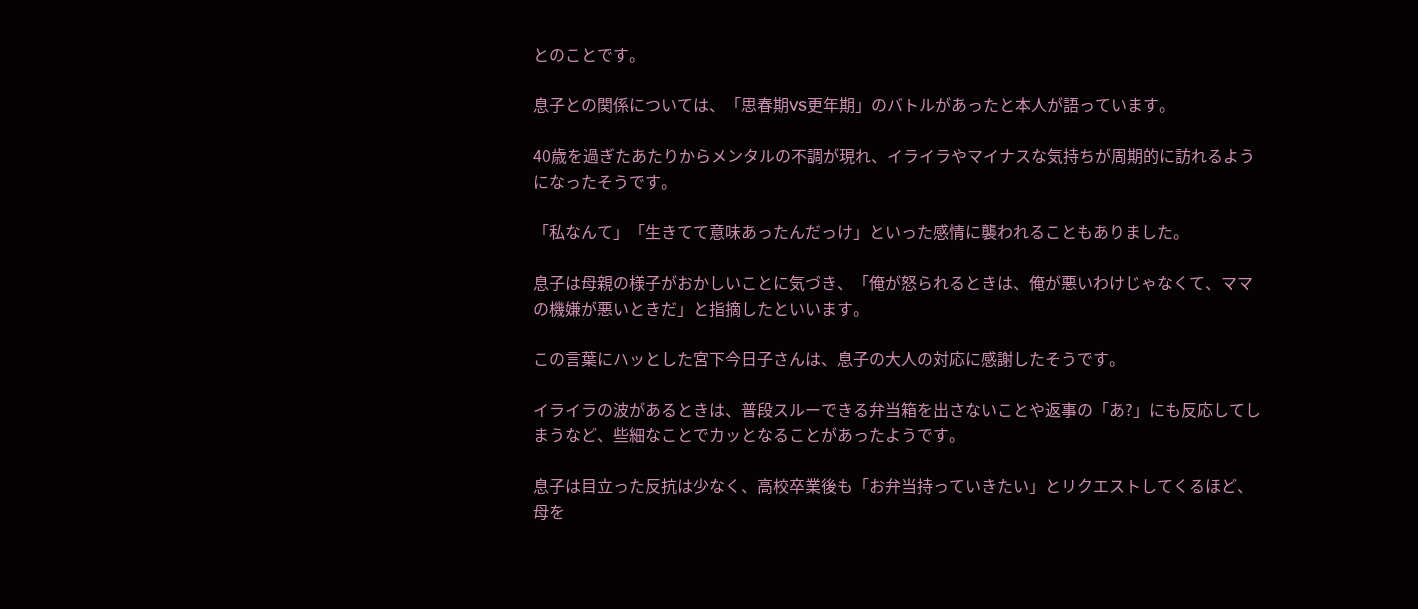とのことです。

息子との関係については、「思春期VS更年期」のバトルがあったと本人が語っています。

40歳を過ぎたあたりからメンタルの不調が現れ、イライラやマイナスな気持ちが周期的に訪れるようになったそうです。

「私なんて」「生きてて意味あったんだっけ」といった感情に襲われることもありました。

息子は母親の様子がおかしいことに気づき、「俺が怒られるときは、俺が悪いわけじゃなくて、ママの機嫌が悪いときだ」と指摘したといいます。

この言葉にハッとした宮下今日子さんは、息子の大人の対応に感謝したそうです。

イライラの波があるときは、普段スルーできる弁当箱を出さないことや返事の「あ?」にも反応してしまうなど、些細なことでカッとなることがあったようです。

息子は目立った反抗は少なく、高校卒業後も「お弁当持っていきたい」とリクエストしてくるほど、母を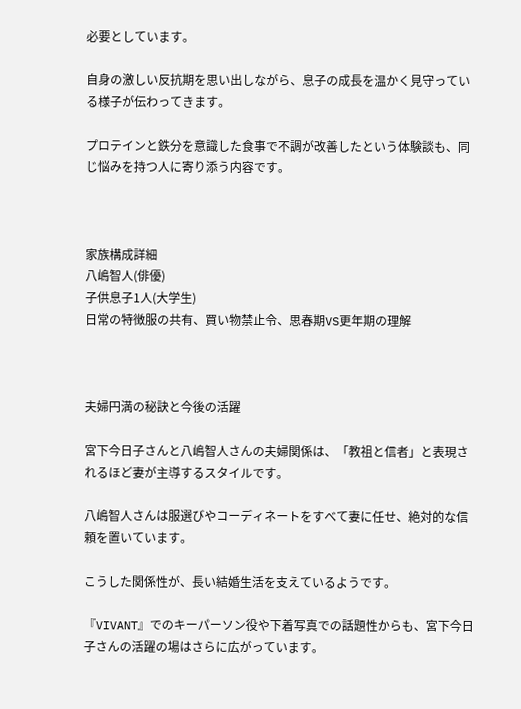必要としています。

自身の激しい反抗期を思い出しながら、息子の成長を温かく見守っている様子が伝わってきます。

プロテインと鉄分を意識した食事で不調が改善したという体験談も、同じ悩みを持つ人に寄り添う内容です。



家族構成詳細
八嶋智人(俳優)
子供息子1人(大学生)
日常の特徴服の共有、買い物禁止令、思春期VS更年期の理解



夫婦円満の秘訣と今後の活躍

宮下今日子さんと八嶋智人さんの夫婦関係は、「教祖と信者」と表現されるほど妻が主導するスタイルです。

八嶋智人さんは服選びやコーディネートをすべて妻に任せ、絶対的な信頼を置いています。

こうした関係性が、長い結婚生活を支えているようです。

『VIVANT』でのキーパーソン役や下着写真での話題性からも、宮下今日子さんの活躍の場はさらに広がっています。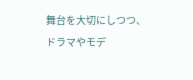舞台を大切にしつつ、ドラマやモデ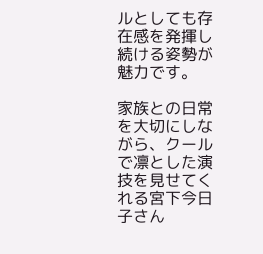ルとしても存在感を発揮し続ける姿勢が魅力です。

家族との日常を大切にしながら、クールで凛とした演技を見せてくれる宮下今日子さん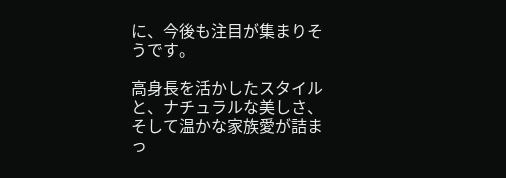に、今後も注目が集まりそうです。

高身長を活かしたスタイルと、ナチュラルな美しさ、そして温かな家族愛が詰まっ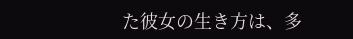た彼女の生き方は、多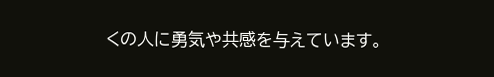くの人に勇気や共感を与えています。